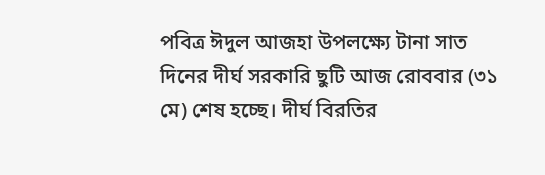পবিত্র ঈদুল আজহা উপলক্ষ্যে টানা সাত দিনের দীর্ঘ সরকারি ছুটি আজ রোববার (৩১ মে) শেষ হচ্ছে। দীর্ঘ বিরতির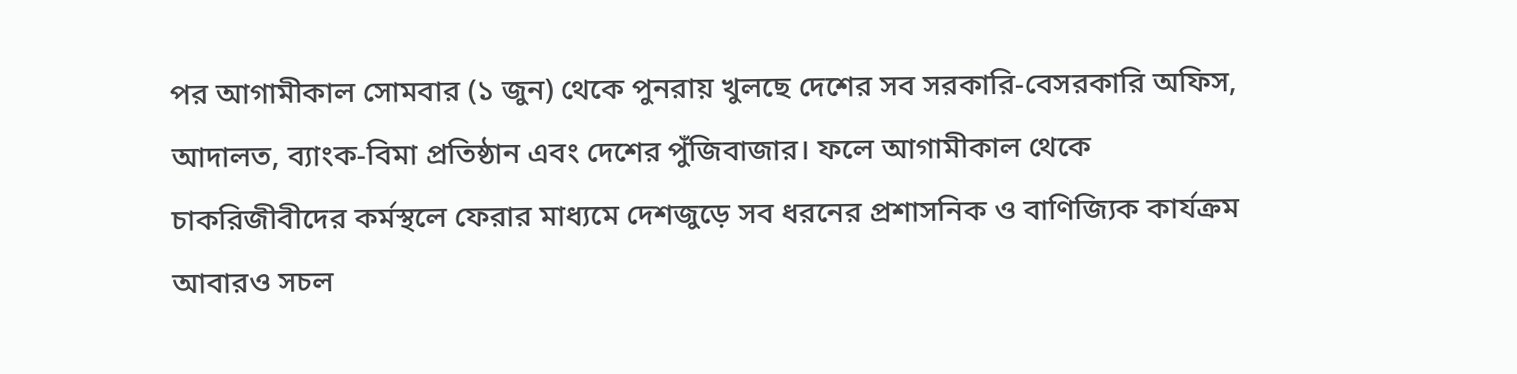পর আগামীকাল সোমবার (১ জুন) থেকে পুনরায় খুলছে দেশের সব সরকারি-বেসরকারি অফিস, আদালত, ব্যাংক-বিমা প্রতিষ্ঠান এবং দেশের পুঁজিবাজার। ফলে আগামীকাল থেকে চাকরিজীবীদের কর্মস্থলে ফেরার মাধ্যমে দেশজুড়ে সব ধরনের প্রশাসনিক ও বাণিজ্যিক কার্যক্রম আবারও সচল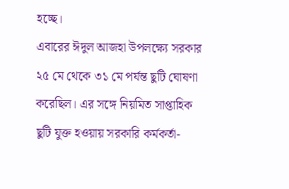হচ্ছে।
এবারের ঈদুল আজহা উপলক্ষ্যে সরকার ২৫ মে থেকে ৩১ মে পর্যন্ত ছুটি ঘোষণা করেছিল। এর সঙ্গে নিয়মিত সাপ্তাহিক ছুটি যুক্ত হওয়ায় সরকারি কর্মকর্তা-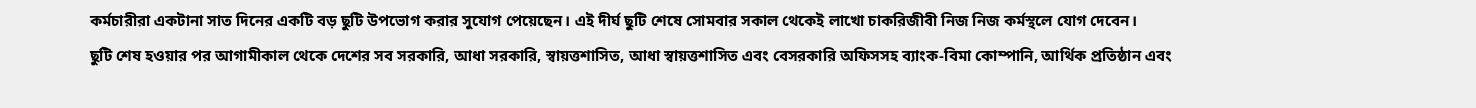কর্মচারীরা একটানা সাত দিনের একটি বড় ছুটি উপভোগ করার সুযোগ পেয়েছেন। এই দীর্ঘ ছুটি শেষে সোমবার সকাল থেকেই লাখো চাকরিজীবী নিজ নিজ কর্মস্থলে যোগ দেবেন।
ছুটি শেষ হওয়ার পর আগামীকাল থেকে দেশের সব সরকারি, আধা সরকারি, স্বায়ত্তশাসিত, আধা স্বায়ত্তশাসিত এবং বেসরকারি অফিসসহ ব্যাংক-বিমা কোম্পানি, আর্থিক প্রতিষ্ঠান এবং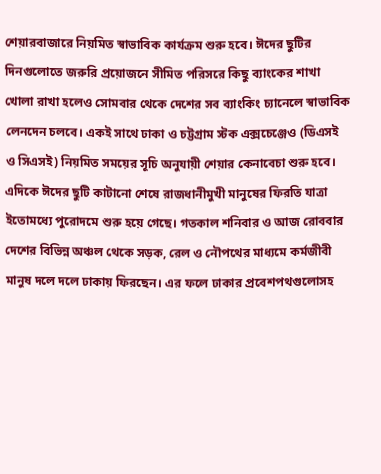শেয়ারবাজারে নিয়মিত স্বাভাবিক কার্যক্রম শুরু হবে। ঈদের ছুটির দিনগুলোতে জরুরি প্রয়োজনে সীমিত পরিসরে কিছু ব্যাংকের শাখা খোলা রাখা হলেও সোমবার থেকে দেশের সব ব্যাংকিং চ্যানেলে স্বাভাবিক লেনদেন চলবে। একই সাথে ঢাকা ও চট্টগ্রাম স্টক এক্সচেঞ্জেও (ডিএসই ও সিএসই) নিয়মিত সময়ের সূচি অনুযায়ী শেয়ার কেনাবেচা শুরু হবে।
এদিকে ঈদের ছুটি কাটানো শেষে রাজধানীমুখী মানুষের ফিরতি যাত্রা ইতোমধ্যে পুরোদমে শুরু হয়ে গেছে। গতকাল শনিবার ও আজ রোববার দেশের বিভিন্ন অঞ্চল থেকে সড়ক, রেল ও নৌপথের মাধ্যমে কর্মজীবী মানুষ দলে দলে ঢাকায় ফিরছেন। এর ফলে ঢাকার প্রবেশপথগুলোসহ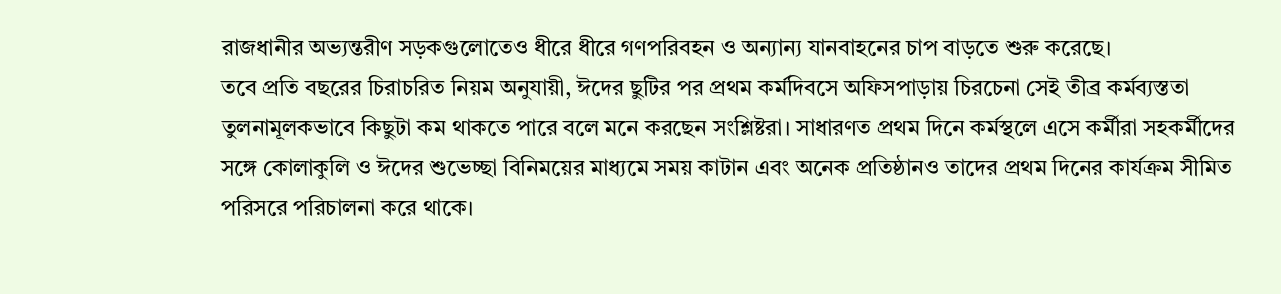রাজধানীর অভ্যন্তরীণ সড়কগুলোতেও ধীরে ধীরে গণপরিবহন ও অন্যান্য যানবাহনের চাপ বাড়তে শুরু করেছে।
তবে প্রতি বছরের চিরাচরিত নিয়ম অনুযায়ী, ঈদের ছুটির পর প্রথম কর্মদিবসে অফিসপাড়ায় চিরচেনা সেই তীব্র কর্মব্যস্ততা তুলনামূলকভাবে কিছুটা কম থাকতে পারে বলে মনে করছেন সংশ্লিষ্টরা। সাধারণত প্রথম দিনে কর্মস্থলে এসে কর্মীরা সহকর্মীদের সঙ্গে কোলাকুলি ও ঈদের শুভেচ্ছা বিনিময়ের মাধ্যমে সময় কাটান এবং অনেক প্রতিষ্ঠানও তাদের প্রথম দিনের কার্যক্রম সীমিত পরিসরে পরিচালনা করে থাকে।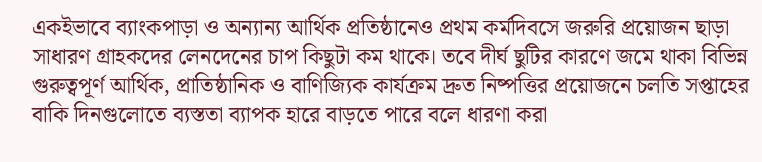একইভাবে ব্যাংকপাড়া ও অন্যান্য আর্থিক প্রতিষ্ঠানেও প্রথম কর্মদিবসে জরুরি প্রয়োজন ছাড়া সাধারণ গ্রাহকদের লেনদেনের চাপ কিছুটা কম থাকে। তবে দীর্ঘ ছুটির কারণে জমে থাকা বিভিন্ন গুরুত্বপূর্ণ আর্থিক, প্রাতিষ্ঠানিক ও বাণিজ্যিক কার্যক্রম দ্রুত নিষ্পত্তির প্রয়োজনে চলতি সপ্তাহের বাকি দিনগুলোতে ব্যস্ততা ব্যাপক হারে বাড়তে পারে বলে ধারণা করা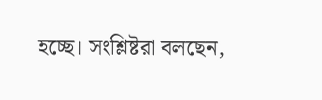হচ্ছে। সংশ্লিষ্টরা বলছেন,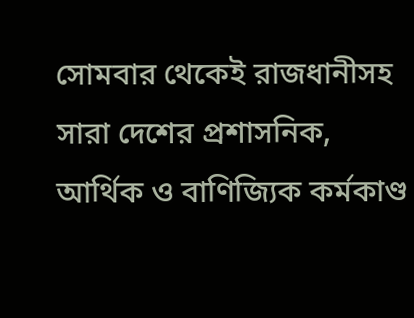সোমবার থেকেই রাজধানীসহ সারা দেশের প্রশাসনিক, আর্থিক ও বাণিজ্যিক কর্মকাণ্ড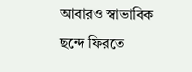আবারও স্বাভাবিক ছন্দে ফিরতে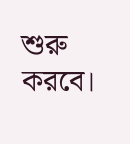শুরু করবে।